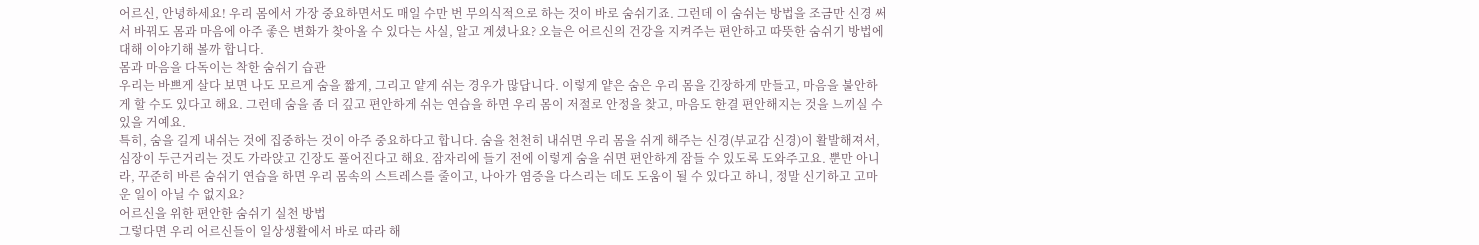어르신, 안녕하세요! 우리 몸에서 가장 중요하면서도 매일 수만 번 무의식적으로 하는 것이 바로 숨쉬기죠. 그런데 이 숨쉬는 방법을 조금만 신경 써서 바꿔도 몸과 마음에 아주 좋은 변화가 찾아올 수 있다는 사실, 알고 계셨나요? 오늘은 어르신의 건강을 지켜주는 편안하고 따뜻한 숨쉬기 방법에 대해 이야기해 볼까 합니다.
몸과 마음을 다독이는 착한 숨쉬기 습관
우리는 바쁘게 살다 보면 나도 모르게 숨을 짧게, 그리고 얕게 쉬는 경우가 많답니다. 이렇게 얕은 숨은 우리 몸을 긴장하게 만들고, 마음을 불안하게 할 수도 있다고 해요. 그런데 숨을 좀 더 깊고 편안하게 쉬는 연습을 하면 우리 몸이 저절로 안정을 찾고, 마음도 한결 편안해지는 것을 느끼실 수 있을 거예요.
특히, 숨을 길게 내쉬는 것에 집중하는 것이 아주 중요하다고 합니다. 숨을 천천히 내쉬면 우리 몸을 쉬게 해주는 신경(부교감 신경)이 활발해져서, 심장이 두근거리는 것도 가라앉고 긴장도 풀어진다고 해요. 잠자리에 들기 전에 이렇게 숨을 쉬면 편안하게 잠들 수 있도록 도와주고요. 뿐만 아니라, 꾸준히 바른 숨쉬기 연습을 하면 우리 몸속의 스트레스를 줄이고, 나아가 염증을 다스리는 데도 도움이 될 수 있다고 하니, 정말 신기하고 고마운 일이 아닐 수 없지요?
어르신을 위한 편안한 숨쉬기 실천 방법
그렇다면 우리 어르신들이 일상생활에서 바로 따라 해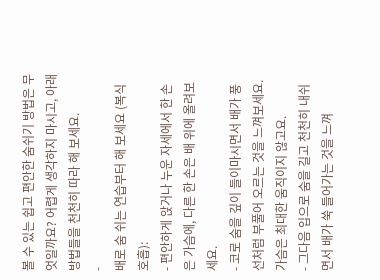볼 수 있는 쉽고 편안한 숨쉬기 방법은 무엇일까요? 어렵게 생각하지 마시고, 아래 방법들을 천천히 따라 해 보세요.
-
배로 숨 쉬는 연습부터 해 보세요 (복식 호흡):
- 편안하게 앉거나 누운 자세에서 한 손은 가슴에, 다른 한 손은 배 위에 올려보세요.
- 코로 숨을 깊이 들이마시면서 배가 풍선처럼 부풀어 오르는 것을 느껴보세요. 가슴은 최대한 움직이지 않고요.
- 그다음 입으로 숨을 길고 천천히 내쉬면서 배가 쑥 들어가는 것을 느껴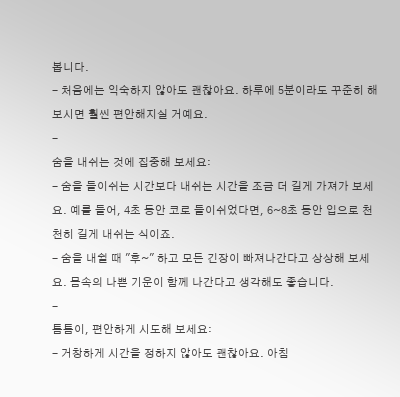봅니다.
- 처음에는 익숙하지 않아도 괜찮아요. 하루에 5분이라도 꾸준히 해보시면 훨씬 편안해지실 거예요.
-
숨을 내쉬는 것에 집중해 보세요:
- 숨을 들이쉬는 시간보다 내쉬는 시간을 조금 더 길게 가져가 보세요. 예를 들어, 4초 동안 코로 들이쉬었다면, 6~8초 동안 입으로 천천히 길게 내쉬는 식이죠.
- 숨을 내쉴 때 "후~" 하고 모든 긴장이 빠져나간다고 상상해 보세요. 몸속의 나쁜 기운이 함께 나간다고 생각해도 좋습니다.
-
틈틈이, 편안하게 시도해 보세요:
- 거창하게 시간을 정하지 않아도 괜찮아요. 아침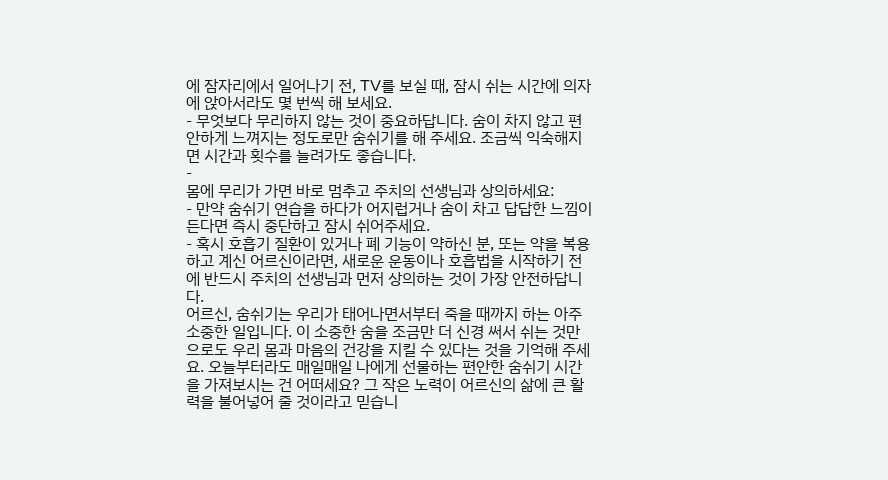에 잠자리에서 일어나기 전, TV를 보실 때, 잠시 쉬는 시간에 의자에 앉아서라도 몇 번씩 해 보세요.
- 무엇보다 무리하지 않는 것이 중요하답니다. 숨이 차지 않고 편안하게 느껴지는 정도로만 숨쉬기를 해 주세요. 조금씩 익숙해지면 시간과 횟수를 늘려가도 좋습니다.
-
몸에 무리가 가면 바로 멈추고 주치의 선생님과 상의하세요:
- 만약 숨쉬기 연습을 하다가 어지럽거나 숨이 차고 답답한 느낌이 든다면 즉시 중단하고 잠시 쉬어주세요.
- 혹시 호흡기 질환이 있거나 폐 기능이 약하신 분, 또는 약을 복용하고 계신 어르신이라면, 새로운 운동이나 호흡법을 시작하기 전에 반드시 주치의 선생님과 먼저 상의하는 것이 가장 안전하답니다.
어르신, 숨쉬기는 우리가 태어나면서부터 죽을 때까지 하는 아주 소중한 일입니다. 이 소중한 숨을 조금만 더 신경 써서 쉬는 것만으로도 우리 몸과 마음의 건강을 지킬 수 있다는 것을 기억해 주세요. 오늘부터라도 매일매일 나에게 선물하는 편안한 숨쉬기 시간을 가져보시는 건 어떠세요? 그 작은 노력이 어르신의 삶에 큰 활력을 불어넣어 줄 것이라고 믿습니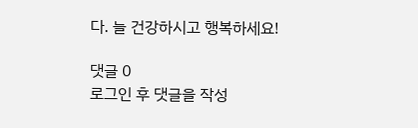다. 늘 건강하시고 행복하세요!

댓글 0
로그인 후 댓글을 작성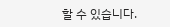할 수 있습니다.